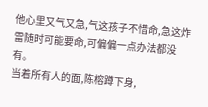他心里又气又急,气这孩子不惜命,急这炸雷随时可能要命,可偏偏一点办法都没有。
当着所有人的面,陈榕蹲下身,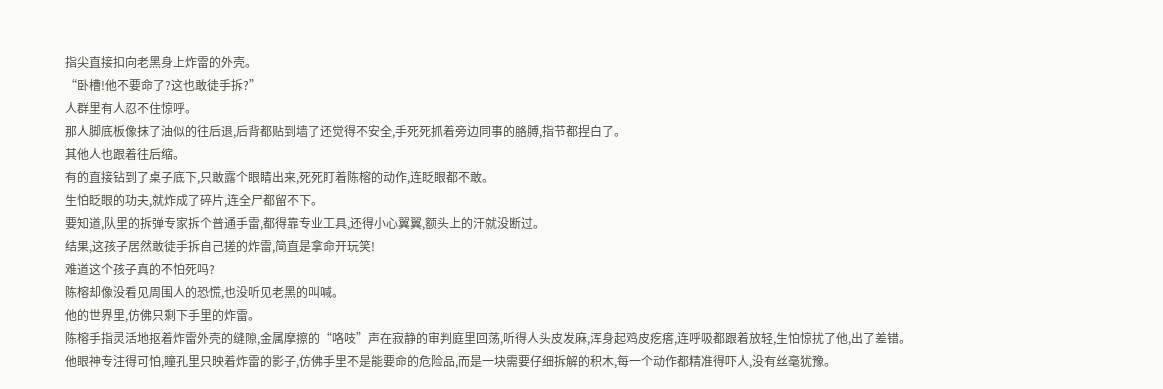指尖直接扣向老黑身上炸雷的外壳。
“卧槽!他不要命了?这也敢徒手拆?”
人群里有人忍不住惊呼。
那人脚底板像抹了油似的往后退,后背都贴到墙了还觉得不安全,手死死抓着旁边同事的胳膊,指节都捏白了。
其他人也跟着往后缩。
有的直接钻到了桌子底下,只敢露个眼睛出来,死死盯着陈榕的动作,连眨眼都不敢。
生怕眨眼的功夫,就炸成了碎片,连全尸都留不下。
要知道,队里的拆弹专家拆个普通手雷,都得靠专业工具,还得小心翼翼,额头上的汗就没断过。
结果,这孩子居然敢徒手拆自己搓的炸雷,简直是拿命开玩笑!
难道这个孩子真的不怕死吗?
陈榕却像没看见周围人的恐慌,也没听见老黑的叫喊。
他的世界里,仿佛只剩下手里的炸雷。
陈榕手指灵活地抠着炸雷外壳的缝隙,金属摩擦的“咯吱”声在寂静的审判庭里回荡,听得人头皮发麻,浑身起鸡皮疙瘩,连呼吸都跟着放轻,生怕惊扰了他,出了差错。
他眼神专注得可怕,瞳孔里只映着炸雷的影子,仿佛手里不是能要命的危险品,而是一块需要仔细拆解的积木,每一个动作都精准得吓人,没有丝毫犹豫。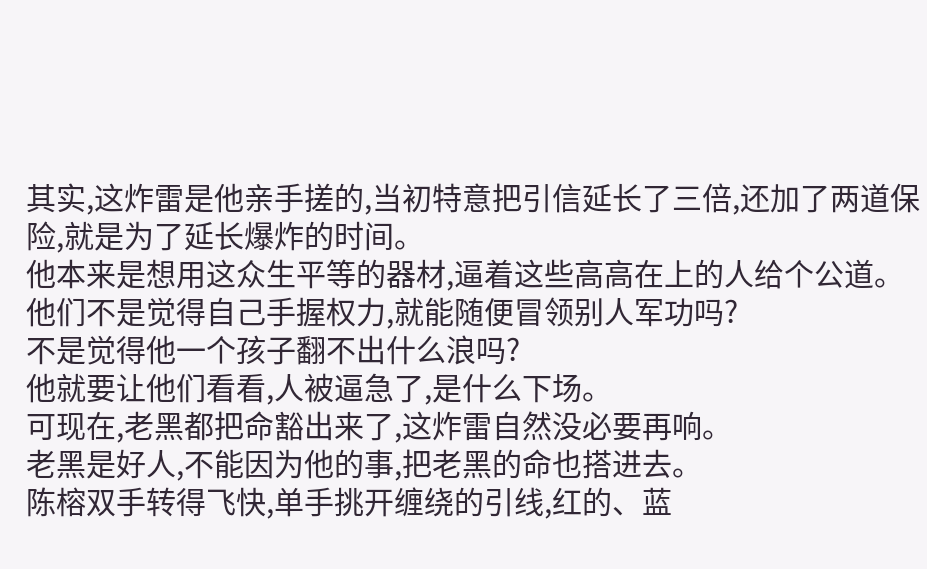其实,这炸雷是他亲手搓的,当初特意把引信延长了三倍,还加了两道保险,就是为了延长爆炸的时间。
他本来是想用这众生平等的器材,逼着这些高高在上的人给个公道。
他们不是觉得自己手握权力,就能随便冒领别人军功吗?
不是觉得他一个孩子翻不出什么浪吗?
他就要让他们看看,人被逼急了,是什么下场。
可现在,老黑都把命豁出来了,这炸雷自然没必要再响。
老黑是好人,不能因为他的事,把老黑的命也搭进去。
陈榕双手转得飞快,单手挑开缠绕的引线,红的、蓝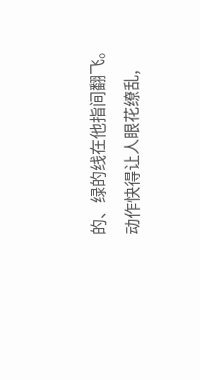的、绿的线在他指间翻飞。
动作快得让人眼花缭乱,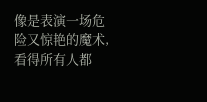像是表演一场危险又惊艳的魔术,看得所有人都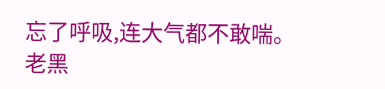忘了呼吸,连大气都不敢喘。
老黑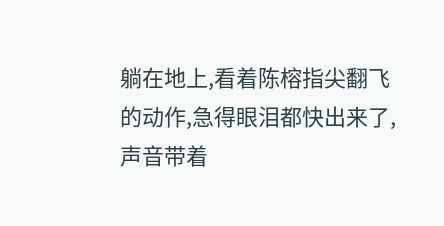躺在地上,看着陈榕指尖翻飞的动作,急得眼泪都快出来了,声音带着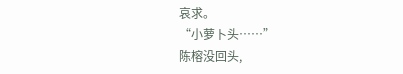哀求。
“小萝卜头……”
陈榕没回头,